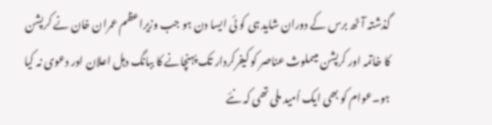گذشتہ آٹھ برس کے دوران شاید ہی کو ئی ایسا دن ہو جب وزیراعظم عمران خان نے کرپشن کا خاتمہ اور کرپشن میںملوث عناصر کو کیفرکردار تک پہنچانے کا ببانگ دہل اعلان اور دعوی نہ کیا ہو۔عوام کو بھی ایک اُمید ملی تھی کہ نئے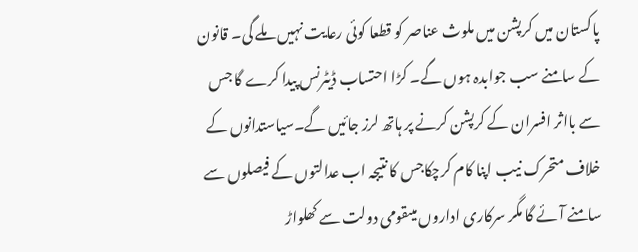پاکستان میں کرپشن میں ملوث عناصر کو قطعا کوئی رعایت نہیں ملے گی۔ قانون کے سامنے سب جوابدہ ہوں گے۔ کڑا احتساب ڈیٹرنس پیدا کرے گا جس سے بااثر افسران کے کرپشن کرنے پر ہاتھ لرز جائیں گے۔سیاستدانوں کے خلاف متحرک نیب اپنا کام کرچکاجس کا نتیجہ اب عدالتوں کے فیصلوں سے سامنے آئے گا مگر سرکاری اداروں میںقومی دولت سے کھلواڑ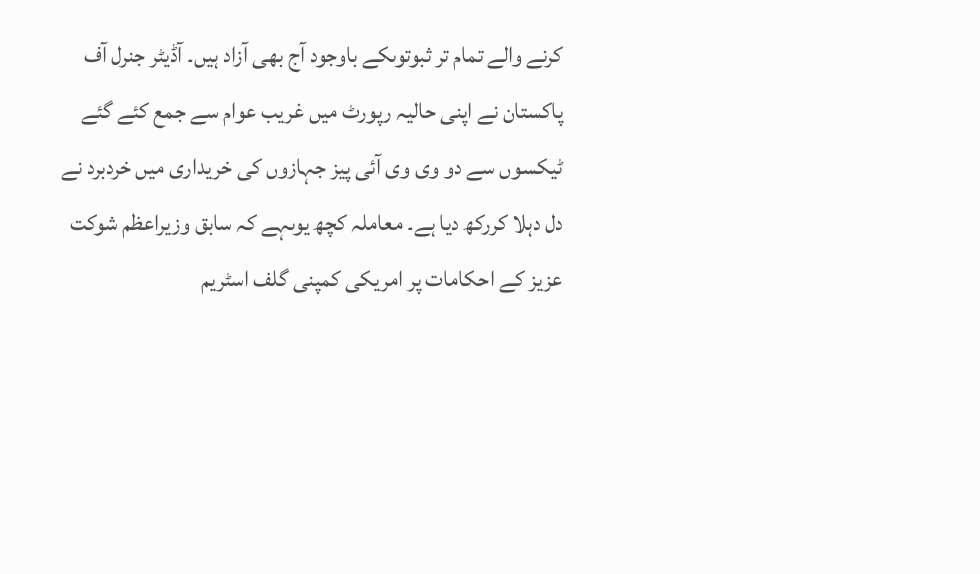کرنے والے تمام تر ثبوتوںکے باوجود آج بھی آزاد ہیں۔ آڈیٹر جنرل آف پاکستان نے اپنی حالیہ رپورٹ میں غریب عوام سے جمع کئے گئے ٹیکسوں سے دو وی وی آئی پیز جہازوں کی خریداری میں خردبرد نے دل دہلا کررکھ دیا ہے۔ معاملہ کچھ یوںہے کہ سابق وزیراعظم شوکت عزیز کے احکامات پر امریکی کمپنی گلف اسٹریم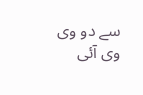سے دو وی وی آئی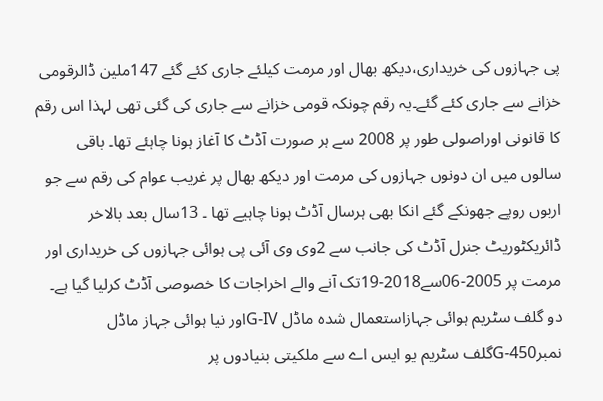پی جہازوں کی خریداری،دیکھ بھال اور مرمت کیلئے جاری کئے گئے 147ملین ڈالرقومی خزانے سے جاری کئے گئے۔یہ رقم چونکہ قومی خزانے سے جاری کی گئی تھی لہذا اس رقم کا قانونی اوراصولی طور پر 2008 سے ہر صورت آڈٹ کا آغاز ہونا چاہئے تھا۔ باقی سالوں میں ان دونوں جہازوں کی مرمت اور دیکھ بھال پر غریب عوام کی رقم سے جو اربوں روپے جھونکے گئے انکا بھی ہرسال آڈٹ ہونا چاہیے تھا ۔ 13سال بعد بالاخر ڈائریکٹوریٹ جنرل آڈٹ کی جانب سے 2وی وی آئی پی ہوائی جہازوں کی خریداری اور مرمت پر 2005-06سے2018-19تک آنے والے اخراجات کا خصوصی آڈٹ کرلیا گیا ہے۔ دو گلف سٹریم ہوائی جہازاستعمال شدہ ماڈل G-IVاور نیا ہوائی جہاز ماڈل نمبرG-450گلف سٹریم یو ایس اے سے ملکیتی بنیادوں پر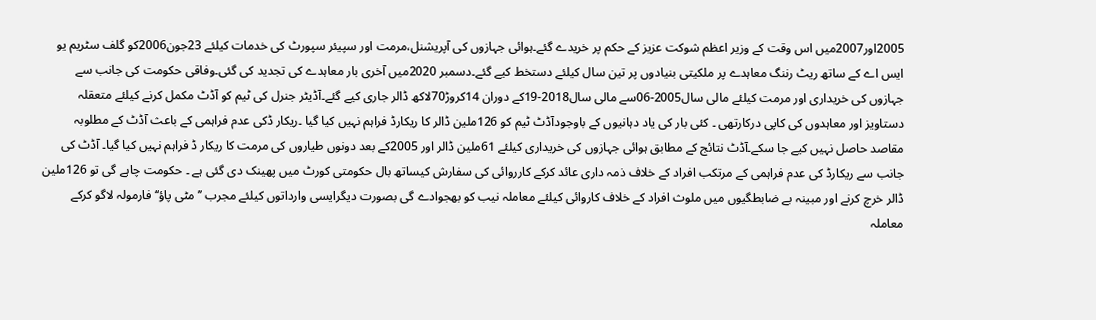2005اور2007میں اس وقت کے وزیر اعظم شوکت عزیز کے حکم پر خریدے گئے۔ہوائی جہازوں کی آپریشنل،مرمت اور سپیئر سپورٹ کی خدمات کیلئے 23جون2006کو گلف سٹریم یو ایس اے کے ساتھ ریٹ رننگ معاہدے پر ملکیتی بنیادوں پر تین سال کیلئے دستخط کیے گئے۔دسمبر 2020میں آخری بار معاہدے کی تجدید کی گئی۔وفاقی حکومت کی جانب سے جہازوں کی خریداری اور مرمت کیلئے مالی سال2005-06سے مالی سال2018-19کے دوران 14کروڑ70لاکھ ڈالر جاری کیے گئے۔آڈیٹر جنرل کی ٹیم کو آڈٹ مکمل کرنے کیلئے متعقلہ دستاویز اور معاہدوں کی کاپی درکارتھی ۔ کئی بار کی یاد دہانیوں کے باوجودآڈٹ ٹیم کو 126ملین ڈالر کا ریکارڈ فراہم نہیں کیا گیا ۔ریکار ڈکی عدم فراہمی کے باعث آڈٹ کے مطلوبہ مقاصد حاصل نہیں کیے جا سکے۔آڈٹ نتائج کے مطابق ہوائی جہازوں کی خریداری کیلئے 61ملین ڈالر اور 2005کے بعد دونوں طیاروں کی مرمت کا ریکار ڈ فراہم نہیں کیا گیا۔ آڈٹ کی جانب سے ریکارڈ کی عدم فراہمی کے مرتکب افراد کے خلاف ذمہ داری عائد کرکے کارروائی کی سفارش کیساتھ بال حکومتی کورٹ میں پھینک دی گئی ہے ۔ حکومت چاہے گی تو 126ملین ڈالر خرچ کرنے اور مبینہ بے ضابطگیوں میں ملوث افراد کے خلاف کاروائی کیلئے معاملہ نیب کو بھجوادے گی بصورت دیگرایسی وارداتوں کیلئے مجرب ’’ مٹی پاؤ‘‘فارمولہ لاگو کرکے معاملہ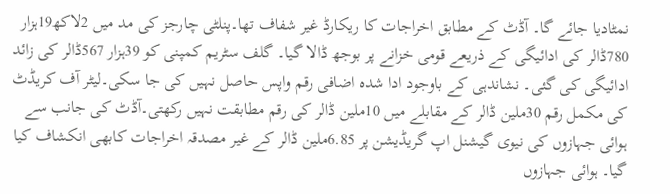نمٹادیا جائے گا۔ آڈٹ کے مطابق اخراجات کا ریکارڈ غیر شفاف تھا۔پنلٹی چارجز کی مد میں 2لاکھ19ہزار 780ڈالر کی ادائیگی کے ذریعے قومی خزانے پر بوجھ ڈالا گیا۔ گلف سٹریم کمپنی کو 39ہزار 567ڈالر کی زائد ادائیگی کی گئی۔ نشاندہی کے باوجود ادا شدہ اضافی رقم واپس حاصل نہیں کی جا سکی۔لیٹر آف کریڈٹ کی مکمل رقم 30ملین ڈالر کے مقابلے میں 10ملین ڈالر کی رقم مطابقت نہیں رکھتی۔آڈٹ کی جانب سے ہوائی جہازوں کی نیوی گیشنل اپ گریڈیشن پر 6.85ملین ڈالر کے غیر مصدقہ اخراجات کابھی انکشاف کیا گیا۔ ہوائی جہازوں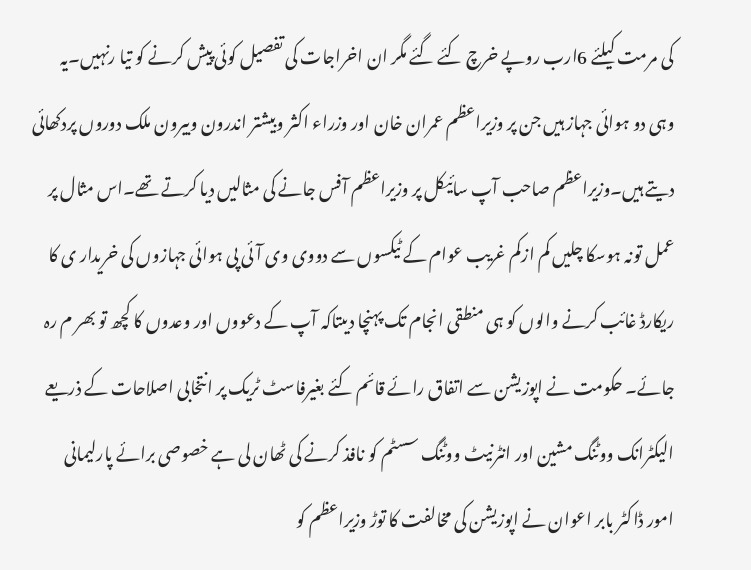کی مرمت کیلئے 6ارب روپے خرچ کئے گئے مگر ان اخراجات کی تفصیل کوئی پیش کرنے کو تیا رنہیں۔یہ وہی دو ہوائی جہاز ہیں جن پر وزیراعظم عمران خان اور وزراء اکثر وبیشتر اندرون وبیرون ملک دوروں پردکھائی دیتے ہیں۔وزیراعظم صاحب آپ سائیکل پر وزیراعظم آفس جانے کی مثالیں دیا کرتے تھے۔اس مثال پر عمل تونہ ہوسکا چلیں کم ازکم غریب عوام کے ٹیکسوں سے دووی وی آئی پی ہوائی جہازوں کی خریدار ی کا ریکارڈ غائب کرنے والوں کو ہی منطقی انجام تک پہنچا دیںتاکہ آپ کے دعووں اور وعدوں کا کچھ تو بھر م رہ جائے۔ حکومت نے اپوزیشن سے اتفاق رائے قائم کئے بغیرفاسٹ ٹریک پر انتخابی اصلاحات کے ذریعے الیکٹرانک ووٹنگ مشین اور انٹرنیٹ ووٹنگ سسٹم کو نافذ کرنے کی ٹھان لی ہے خصوصی برائے پارلیمانی امور ڈاکٹر بابر اعوان نے اپوزیشن کی مخالفت کا توڑ وزیراعظم کو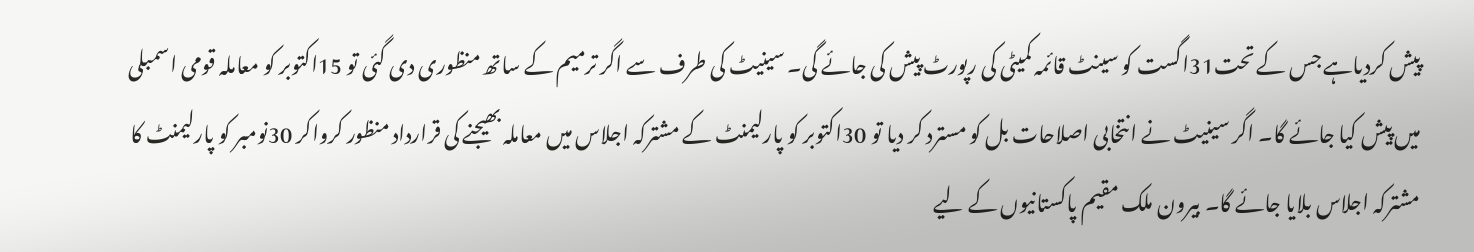پیش کردیاہے جس کے تحت31اگست کو سینٹ قائمہ کمیٹی کی رپورٹ پیش کی جائے گی۔ سینیٹ کی طرف سے اگر ترمیم کے ساتھ منظوری دی گئی تو 15اکتوبر کو معاملہ قومی اسمبلی میں پیش کیا جائے گا۔ اگر سینیٹ نے انتخابی اصلاحات بل کو مسترد کر دیا تو 30اکتوبر کو پارلیمنٹ کے مشترکہ اجلاس میں معاملہ بھیجنے کی قرارداد منظور کرواکر 30نومبر کو پارلیمنٹ کا مشترکہ اجلاس بلایا جائے گا۔ بیرون ملک مقیم پاکستانیوں کے لیے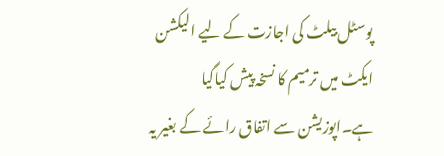پوسٹل بیلٹ کی اجازت کے لیے الیکشن ایکٹ میں ترمیم کا نسخہ پیش کیاگیا ہے۔اپوزیشن سے اتفاق رائے کے بغیر یہ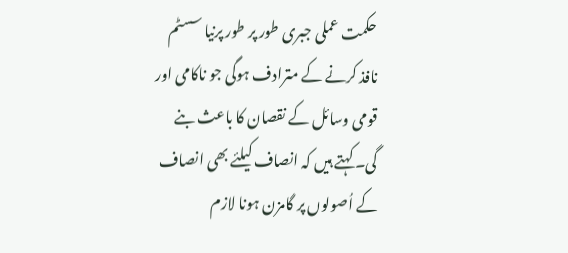حکمت عملی جبری طور پر طور پرنیا سسٹم نافذ کرنے کے مترادف ہوگی جو ناکامی اور قومی وسائل کے نقصان کا باعث بنے گی۔ کہتے ہیں کہ انصاف کیلئے بھی انصاف کے اُصولوں پر گامزن ہونا لازم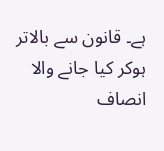ہے۔ قانون سے بالاتر ہوکر کیا جانے والا انصاف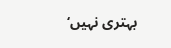بہتری نہیں‘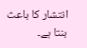انتشار کا باعث بنتا ہے۔